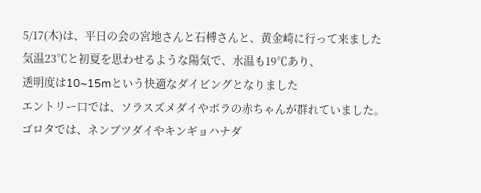5/17(木)は、平日の会の宮地さんと石榑さんと、黄金崎に行って来ました
気温23℃と初夏を思わせるような陽気で、水温も19℃あり、
透明度は10~15mという快適なダイビングとなりました
エントリー口では、ソラスズメダイやボラの赤ちゃんが群れていました。
ゴロタでは、ネンブツダイやキンギョハナダ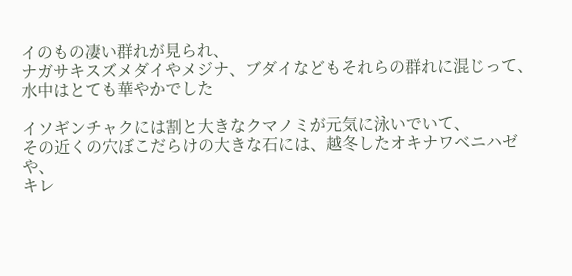イのもの凄い群れが見られ、
ナガサキスズメダイやメジナ、ブダイなどもそれらの群れに混じって、
水中はとても華やかでした

イソギンチャクには割と大きなクマノミが元気に泳いでいて、
その近くの穴ぼこだらけの大きな石には、越冬したオキナワベニハゼや、
キレ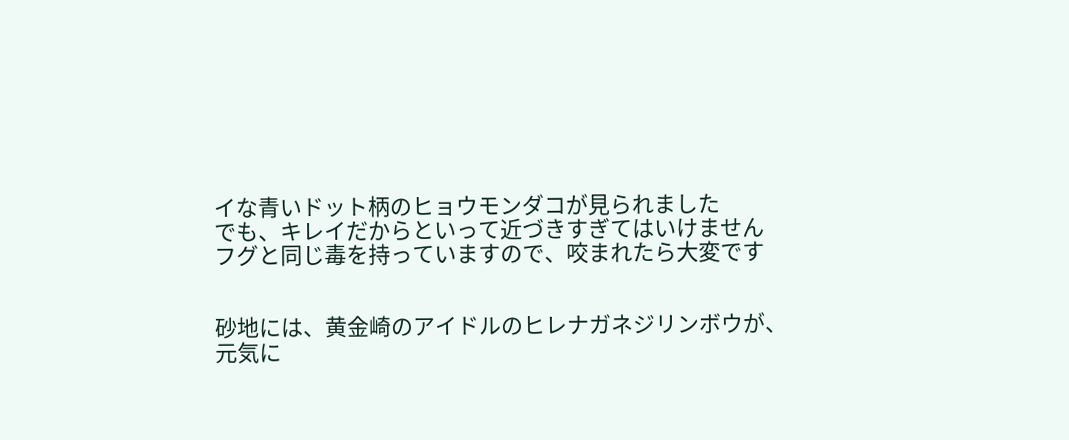イな青いドット柄のヒョウモンダコが見られました
でも、キレイだからといって近づきすぎてはいけません
フグと同じ毒を持っていますので、咬まれたら大変です


砂地には、黄金崎のアイドルのヒレナガネジリンボウが、
元気に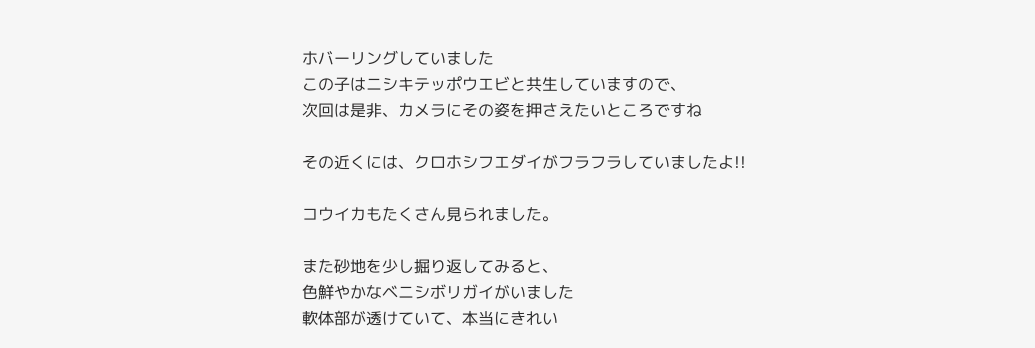ホバーリングしていました
この子はニシキテッポウエビと共生していますので、
次回は是非、カメラにその姿を押さえたいところですね

その近くには、クロホシフエダイがフラフラしていましたよ!!

コウイカもたくさん見られました。

また砂地を少し掘り返してみると、
色鮮やかなベニシボリガイがいました
軟体部が透けていて、本当にきれい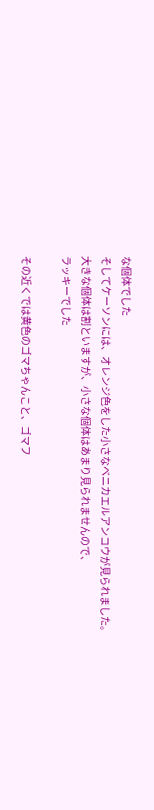な個体でした
そしてケーソンには、オレンジ色をした小さなベニカエルアンコウが見られました。
大きな個体は割といますが、小さな個体はあまり見られませんので、
ラッキーでした

その近くでは黄色のゴマちゃんこと、ゴマフ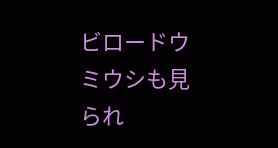ビロードウミウシも見られ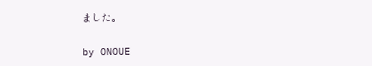ました。

by ONOUE